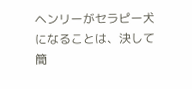ヘンリーがセラピー犬になることは、決して簡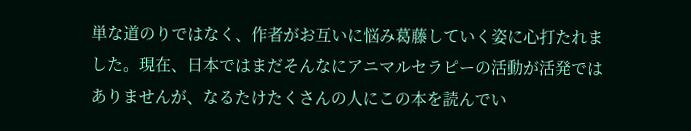単な道のりではなく、作者がお互いに悩み葛藤していく姿に心打たれました。現在、日本ではまだそんなにアニマルセラピーの活動が活発ではありませんが、なるたけたくさんの人にこの本を読んでい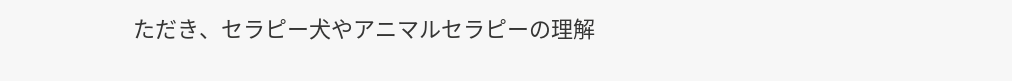ただき、セラピー犬やアニマルセラピーの理解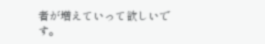者が増えていって欲しいです。